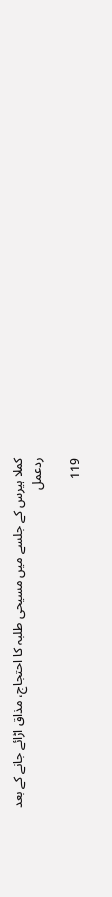کملا ہیرس کے جلسے میں مسیحی طلبہ کا احتجاج، مذاق اڑائے جانے کے بعد ردعمل

119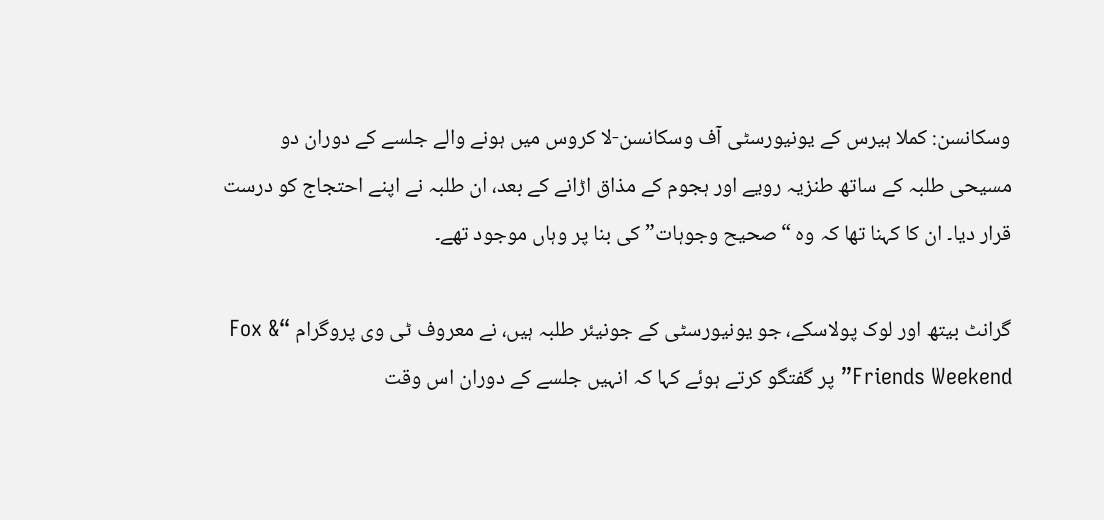وسکانسن: کملا ہیرس کے یونیورسٹی آف وسکانسن-لا کروس میں ہونے والے جلسے کے دوران دو مسیحی طلبہ کے ساتھ طنزیہ رویے اور ہجوم کے مذاق اڑانے کے بعد، ان طلبہ نے اپنے احتجاج کو درست قرار دیا۔ ان کا کہنا تھا کہ وہ “صحیح وجوہات” کی بنا پر وہاں موجود تھے۔

گرانٹ بیتھ اور لوک پولاسکے، جو یونیورسٹی کے جونیئر طلبہ ہیں، نے معروف ٹی وی پروگرام “Fox & Friends Weekend” پر گفتگو کرتے ہوئے کہا کہ انہیں جلسے کے دوران اس وقت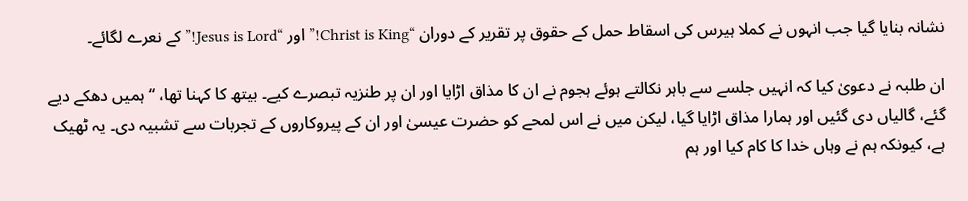نشانہ بنایا گیا جب انہوں نے کملا ہیرس کی اسقاط حمل کے حقوق پر تقریر کے دوران “Christ is King!” اور “Jesus is Lord!” کے نعرے لگائے۔

ان طلبہ نے دعویٰ کیا کہ انہیں جلسے سے باہر نکالتے ہوئے ہجوم نے ان کا مذاق اڑایا اور ان پر طنزیہ تبصرے کیے۔ بیتھ کا کہنا تھا، “ہمیں دھکے دیے گئے، گالیاں دی گئیں اور ہمارا مذاق اڑایا گیا، لیکن میں نے اس لمحے کو حضرت عیسیٰ اور ان کے پیروکاروں کے تجربات سے تشبیہ دی۔ یہ ٹھیک ہے، کیونکہ ہم نے وہاں خدا کا کام کیا اور ہم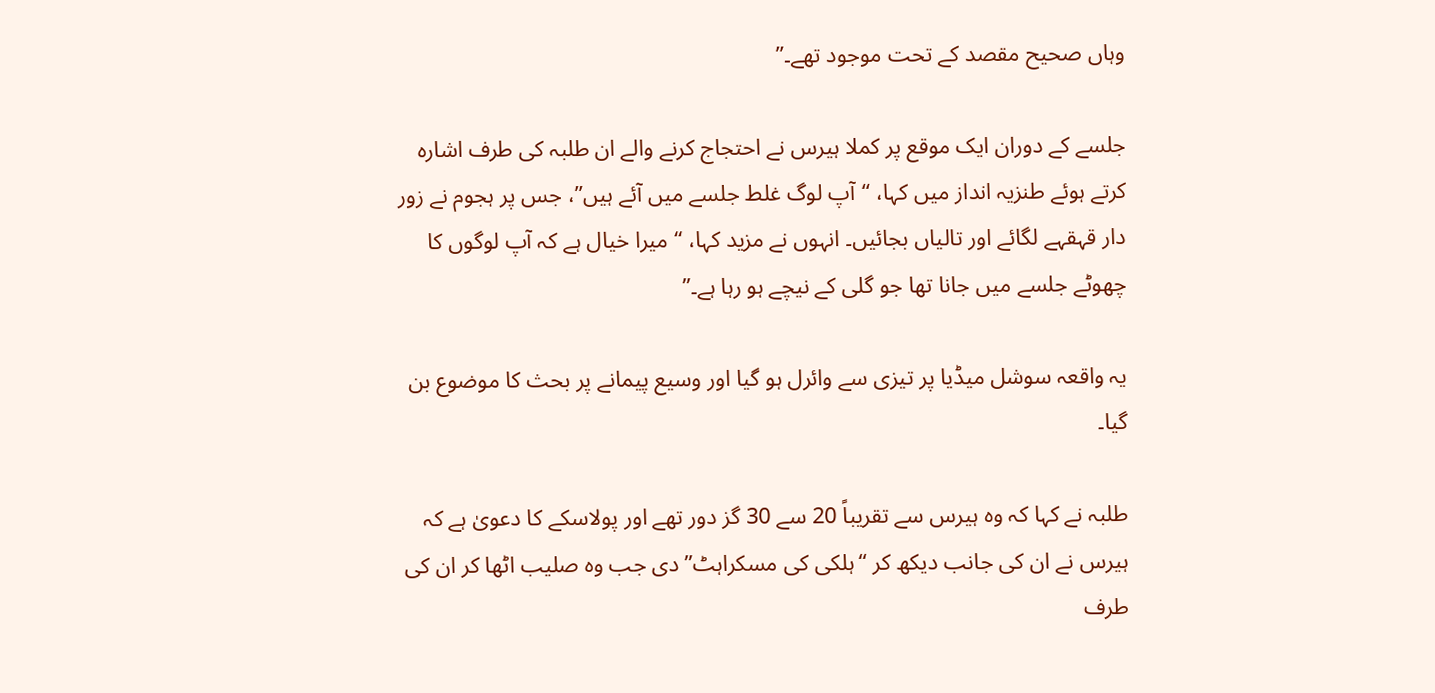وہاں صحیح مقصد کے تحت موجود تھے۔”

جلسے کے دوران ایک موقع پر کملا ہیرس نے احتجاج کرنے والے ان طلبہ کی طرف اشارہ کرتے ہوئے طنزیہ انداز میں کہا، “آپ لوگ غلط جلسے میں آئے ہیں”، جس پر ہجوم نے زور دار قہقہے لگائے اور تالیاں بجائیں۔ انہوں نے مزید کہا، “میرا خیال ہے کہ آپ لوگوں کا چھوٹے جلسے میں جانا تھا جو گلی کے نیچے ہو رہا ہے۔”

یہ واقعہ سوشل میڈیا پر تیزی سے وائرل ہو گیا اور وسیع پیمانے پر بحث کا موضوع بن گیا۔

طلبہ نے کہا کہ وہ ہیرس سے تقریباً 20 سے 30 گز دور تھے اور پولاسکے کا دعویٰ ہے کہ ہیرس نے ان کی جانب دیکھ کر “ہلکی کی مسکراہٹ” دی جب وہ صلیب اٹھا کر ان کی طرف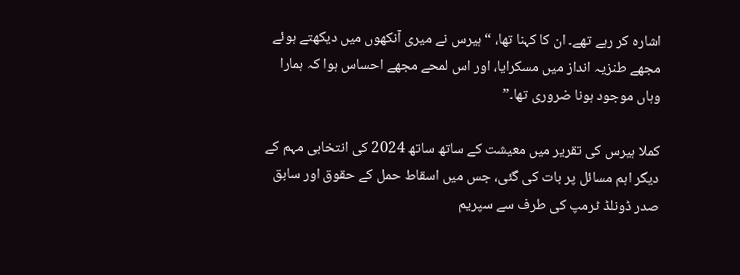اشارہ کر رہے تھے۔ ان کا کہنا تھا، “ہیرس نے میری آنکھوں میں دیکھتے ہوئے مجھے طنزیہ انداز میں مسکرایا، اور اس لمحے مجھے احساس ہوا کہ ہمارا وہاں موجود ہونا ضروری تھا۔”

کملا ہیرس کی تقریر میں معیشت کے ساتھ ساتھ 2024 کی انتخابی مہم کے دیگر اہم مسائل پر بات کی گئی، جس میں اسقاط حمل کے حقوق اور سابق صدر ڈونلڈ ٹرمپ کی طرف سے سپریم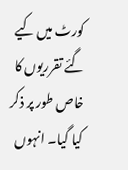کورٹ میں کیے گئے تقرریوں کا خاص طور پر ذکر کیا گیا۔ انہوں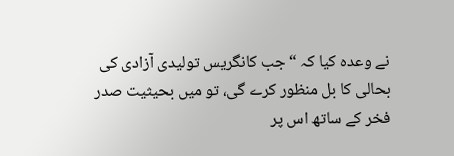نے وعدہ کیا کہ “جب کانگریس تولیدی آزادی کی بحالی کا بل منظور کرے گی، تو میں بحیثیت صدر فخر کے ساتھ اس پر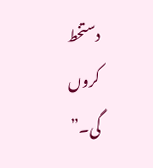دستخط کروں گی۔”